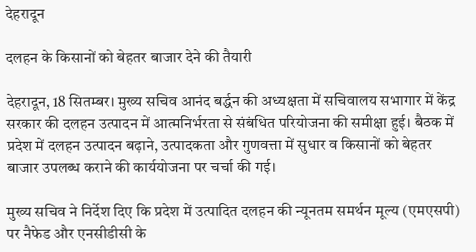देहरादून

दलहन के किसानों को बेहतर बाजार देने की तैयारी

देहरादून, 18 सितम्बर। मुख्य सचिव आनंद बर्द्धन की अध्यक्षता में सचिवालय सभागार में केंद्र सरकार की दलहन उत्पादन में आत्मनिर्भरता से संबंधित परियोजना की समीक्षा हुई। बैठक में प्रदेश में दलहन उत्पादन बढ़ाने, उत्पादकता और गुणवत्ता में सुधार व किसानों को बेहतर बाजार उपलब्ध कराने की कार्ययोजना पर चर्चा की गई।

मुख्य सचिव ने निर्देश दिए कि प्रदेश में उत्पादित दलहन की न्यूनतम समर्थन मूल्य (एमएसपी) पर नैफेड और एनसीडीसी के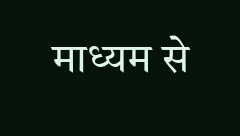माध्यम से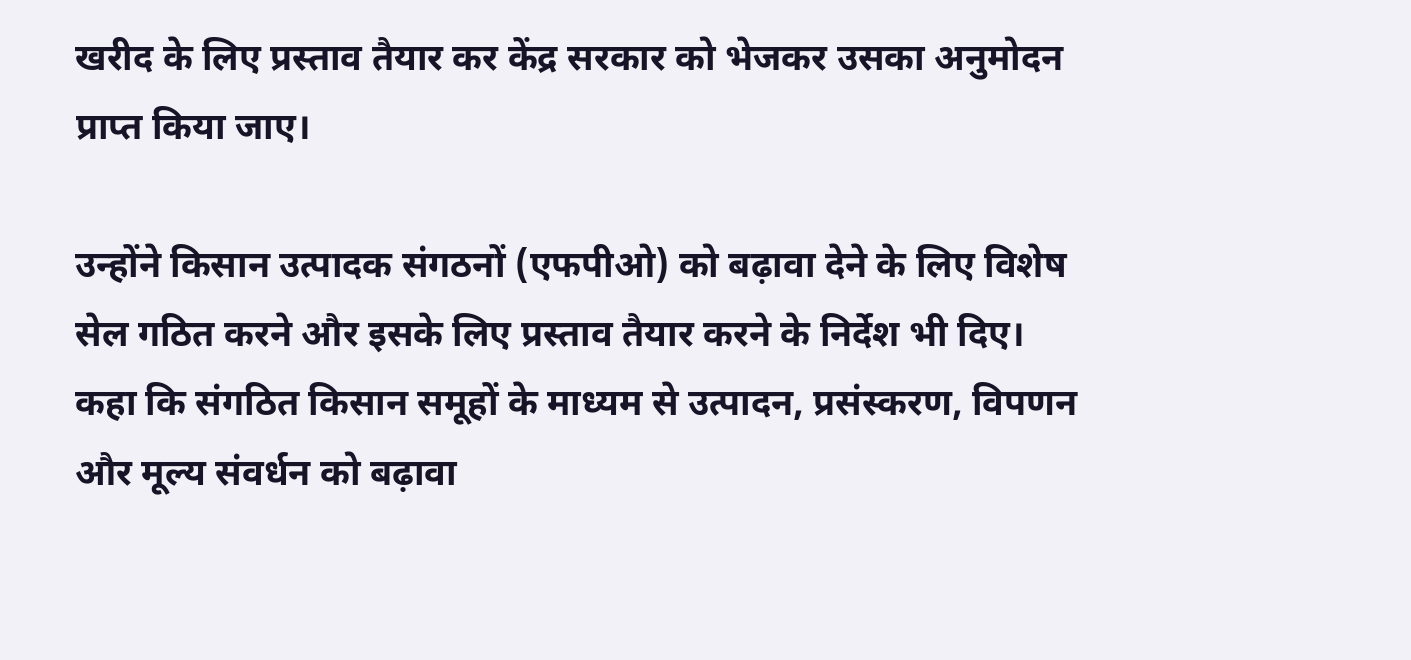खरीद के लिए प्रस्ताव तैयार कर केंद्र सरकार को भेजकर उसका अनुमोदन प्राप्त किया जाए।

उन्होंने किसान उत्पादक संगठनों (एफपीओ) को बढ़ावा देने के लिए विशेष सेल गठित करने और इसके लिए प्रस्ताव तैयार करने के निर्देश भी दिए। कहा कि संगठित किसान समूहों के माध्यम से उत्पादन, प्रसंस्करण, विपणन और मूल्य संवर्धन को बढ़ावा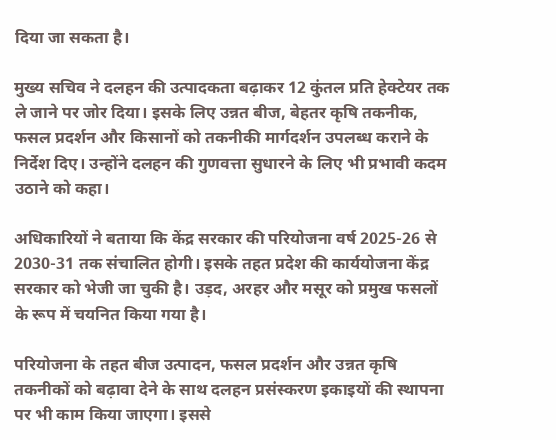दिया जा सकता है।

मुख्य सचिव ने दलहन की उत्पादकता बढ़ाकर 12 कुंतल प्रति हेक्टेयर तक ले जाने पर जोर दिया। इसके लिए उन्नत बीज, बेहतर कृषि तकनीक, फसल प्रदर्शन और किसानों को तकनीकी मार्गदर्शन उपलब्ध कराने के निर्देश दिए। उन्होंने दलहन की गुणवत्ता सुधारने के लिए भी प्रभावी कदम उठाने को कहा।

अधिकारियों ने बताया कि केंद्र सरकार की परियोजना वर्ष 2025-26 से 2030-31 तक संचालित होगी। इसके तहत प्रदेश की कार्ययोजना केंद्र सरकार को भेजी जा चुकी है। उड़द, अरहर और मसूर को प्रमुख फसलों के रूप में चयनित किया गया है।

परियोजना के तहत बीज उत्पादन, फसल प्रदर्शन और उन्नत कृषि तकनीकों को बढ़ावा देने के साथ दलहन प्रसंस्करण इकाइयों की स्थापना पर भी काम किया जाएगा। इससे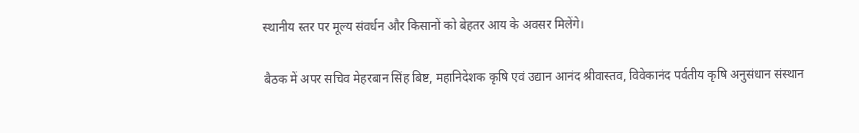स्थानीय स्तर पर मूल्य संवर्धन और किसानों को बेहतर आय के अवसर मिलेंगे।

बैठक में अपर सचिव मेहरबान सिंह बिष्ट, महानिदेशक कृषि एवं उद्यान आनंद श्रीवास्तव, विवेकानंद पर्वतीय कृषि अनुसंधान संस्थान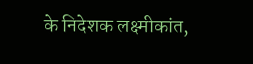के निदेशक लक्ष्मीकांत,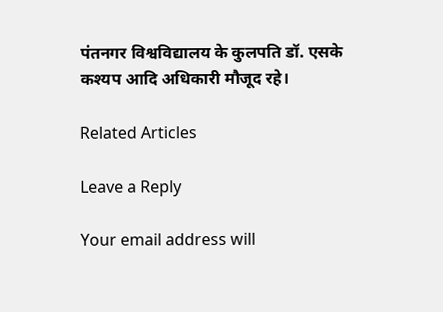पंतनगर विश्वविद्यालय के कुलपति डॉ. एसके कश्यप आदि अधिकारी मौजूद रहे।

Related Articles

Leave a Reply

Your email address will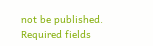not be published. Required fields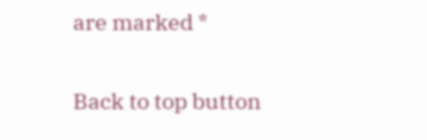are marked *

Back to top button